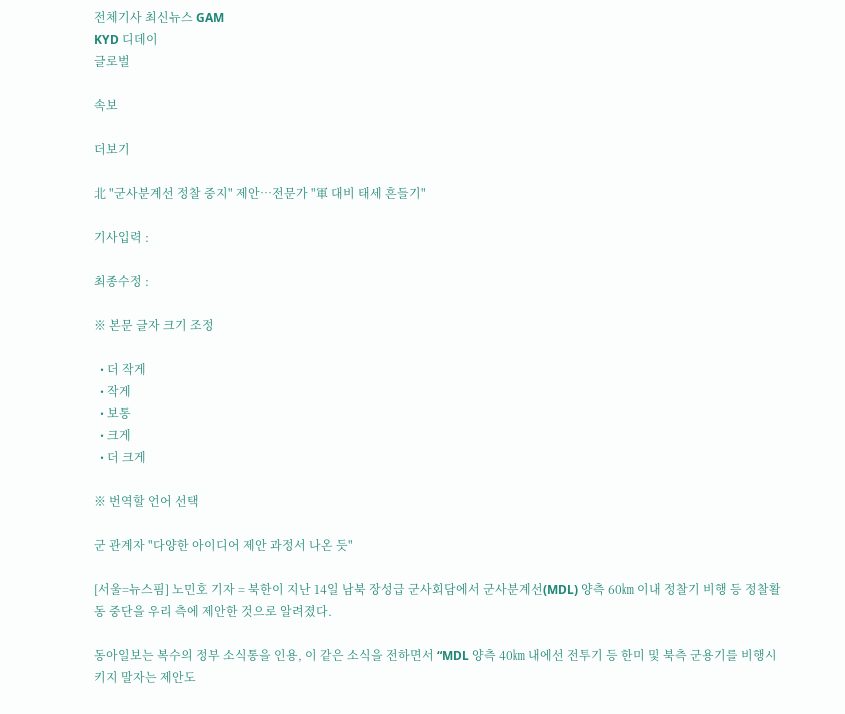전체기사 최신뉴스 GAM
KYD 디데이
글로벌

속보

더보기

北 "군사분계선 정찰 중지" 제안…전문가 "軍 대비 태세 흔들기"

기사입력 :

최종수정 :

※ 본문 글자 크기 조정

  • 더 작게
  • 작게
  • 보통
  • 크게
  • 더 크게

※ 번역할 언어 선택

군 관계자 "다양한 아이디어 제안 과정서 나온 듯"

[서울=뉴스핌] 노민호 기자 = 북한이 지난 14일 남북 장성급 군사회담에서 군사분계선(MDL) 양측 60㎞ 이내 정찰기 비행 등 정찰활동 중단을 우리 측에 제안한 것으로 알려졌다.

동아일보는 복수의 정부 소식통을 인용, 이 같은 소식을 전하면서 “MDL 양측 40㎞ 내에선 전투기 등 한미 및 북측 군용기를 비행시키지 말자는 제안도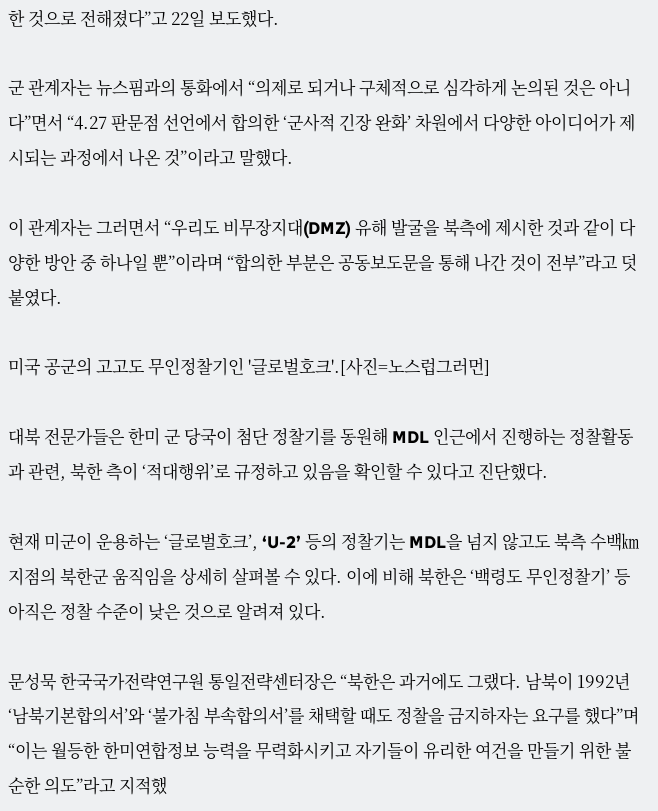한 것으로 전해졌다”고 22일 보도했다.

군 관계자는 뉴스핌과의 통화에서 “의제로 되거나 구체적으로 심각하게 논의된 것은 아니다”면서 “4.27 판문점 선언에서 합의한 ‘군사적 긴장 완화’ 차원에서 다양한 아이디어가 제시되는 과정에서 나온 것”이라고 말했다.

이 관계자는 그러면서 “우리도 비무장지대(DMZ) 유해 발굴을 북측에 제시한 것과 같이 다양한 방안 중 하나일 뿐”이라며 “합의한 부분은 공동보도문을 통해 나간 것이 전부”라고 덧붙였다.

미국 공군의 고고도 무인정찰기인 '글로벌호크'.[사진=노스럽그러먼]

대북 전문가들은 한미 군 당국이 첨단 정찰기를 동원해 MDL 인근에서 진행하는 정찰활동과 관련, 북한 측이 ‘적대행위’로 규정하고 있음을 확인할 수 있다고 진단했다.

현재 미군이 운용하는 ‘글로벌호크’, ‘U-2’ 등의 정찰기는 MDL을 넘지 않고도 북측 수백㎞ 지점의 북한군 움직임을 상세히 살펴볼 수 있다. 이에 비해 북한은 ‘백령도 무인정찰기’ 등 아직은 정찰 수준이 낮은 것으로 알려져 있다.

문성묵 한국국가전략연구원 통일전략센터장은 “북한은 과거에도 그랬다. 남북이 1992년 ‘남북기본합의서’와 ‘불가침 부속합의서’를 채택할 때도 정찰을 금지하자는 요구를 했다”며 “이는 월등한 한미연합정보 능력을 무력화시키고 자기들이 유리한 여건을 만들기 위한 불순한 의도”라고 지적했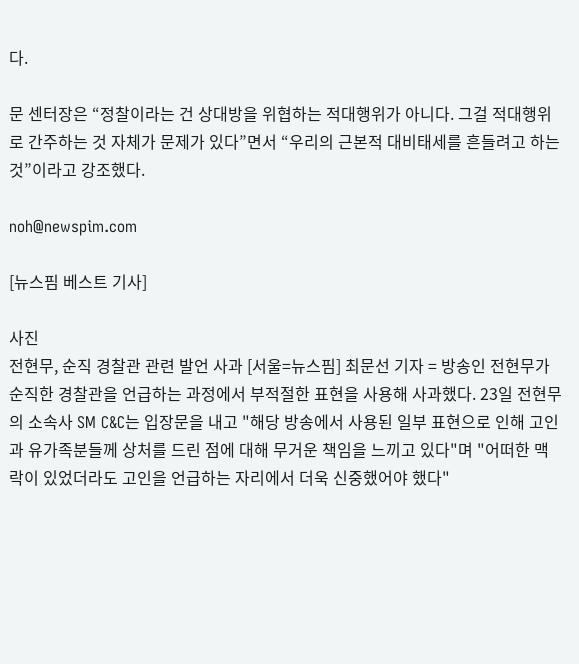다.

문 센터장은 “정찰이라는 건 상대방을 위협하는 적대행위가 아니다. 그걸 적대행위로 간주하는 것 자체가 문제가 있다”면서 “우리의 근본적 대비태세를 흔들려고 하는 것”이라고 강조했다.

noh@newspim.com

[뉴스핌 베스트 기사]

사진
전현무, 순직 경찰관 관련 발언 사과 [서울=뉴스핌] 최문선 기자 = 방송인 전현무가 순직한 경찰관을 언급하는 과정에서 부적절한 표현을 사용해 사과했다. 23일 전현무의 소속사 SM C&C는 입장문을 내고 "해당 방송에서 사용된 일부 표현으로 인해 고인과 유가족분들께 상처를 드린 점에 대해 무거운 책임을 느끼고 있다"며 "어떠한 맥락이 있었더라도 고인을 언급하는 자리에서 더욱 신중했어야 했다"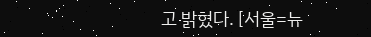고 밝혔다. [서울=뉴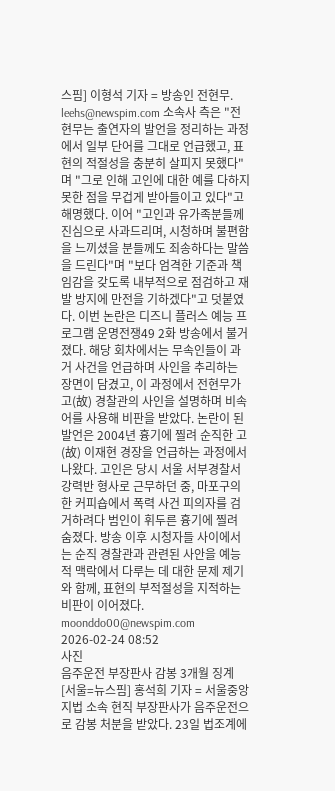스핌] 이형석 기자 = 방송인 전현무. leehs@newspim.com 소속사 측은 "전현무는 출연자의 발언을 정리하는 과정에서 일부 단어를 그대로 언급했고, 표현의 적절성을 충분히 살피지 못했다"며 "그로 인해 고인에 대한 예를 다하지 못한 점을 무겁게 받아들이고 있다"고 해명했다. 이어 "고인과 유가족분들께 진심으로 사과드리며, 시청하며 불편함을 느끼셨을 분들께도 죄송하다는 말씀을 드린다"며 "보다 엄격한 기준과 책임감을 갖도록 내부적으로 점검하고 재발 방지에 만전을 기하겠다"고 덧붙였다. 이번 논란은 디즈니 플러스 예능 프로그램 운명전쟁49 2화 방송에서 불거졌다. 해당 회차에서는 무속인들이 과거 사건을 언급하며 사인을 추리하는 장면이 담겼고, 이 과정에서 전현무가 고(故) 경찰관의 사인을 설명하며 비속어를 사용해 비판을 받았다. 논란이 된 발언은 2004년 흉기에 찔려 순직한 고(故) 이재현 경장을 언급하는 과정에서 나왔다. 고인은 당시 서울 서부경찰서 강력반 형사로 근무하던 중, 마포구의 한 커피숍에서 폭력 사건 피의자를 검거하려다 범인이 휘두른 흉기에 찔려 숨졌다. 방송 이후 시청자들 사이에서는 순직 경찰관과 관련된 사안을 예능적 맥락에서 다루는 데 대한 문제 제기와 함께, 표현의 부적절성을 지적하는 비판이 이어졌다. moonddo00@newspim.com 2026-02-24 08:52
사진
음주운전 부장판사 감봉 3개월 징계 [서울=뉴스핌] 홍석희 기자 = 서울중앙지법 소속 현직 부장판사가 음주운전으로 감봉 처분을 받았다. 23일 법조계에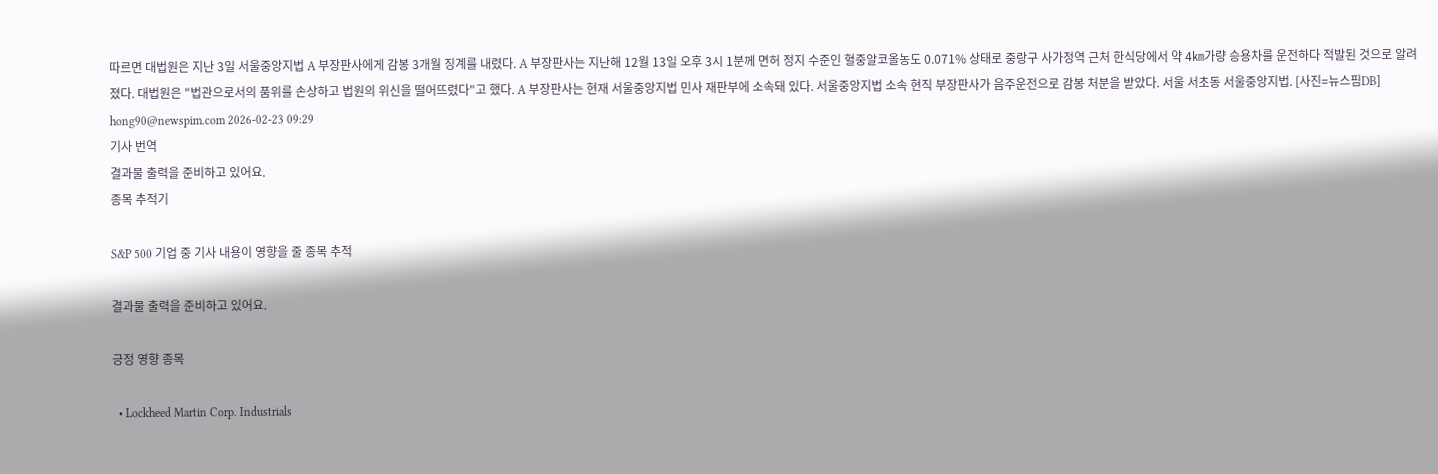따르면 대법원은 지난 3일 서울중앙지법 A 부장판사에게 감봉 3개월 징계를 내렸다. A 부장판사는 지난해 12월 13일 오후 3시 1분께 면허 정지 수준인 혈중알코올농도 0.071% 상태로 중랑구 사가정역 근처 한식당에서 약 4㎞가량 승용차를 운전하다 적발된 것으로 알려졌다. 대법원은 "법관으로서의 품위를 손상하고 법원의 위신을 떨어뜨렸다"고 했다. A 부장판사는 현재 서울중앙지법 민사 재판부에 소속돼 있다. 서울중앙지법 소속 현직 부장판사가 음주운전으로 감봉 처분을 받았다. 서울 서초동 서울중앙지법. [사진=뉴스핌DB] hong90@newspim.com 2026-02-23 09:29
기사 번역
결과물 출력을 준비하고 있어요.
종목 추적기

S&P 500 기업 중 기사 내용이 영향을 줄 종목 추적

결과물 출력을 준비하고 있어요.

긍정 영향 종목

  • Lockheed Martin Corp. Industrials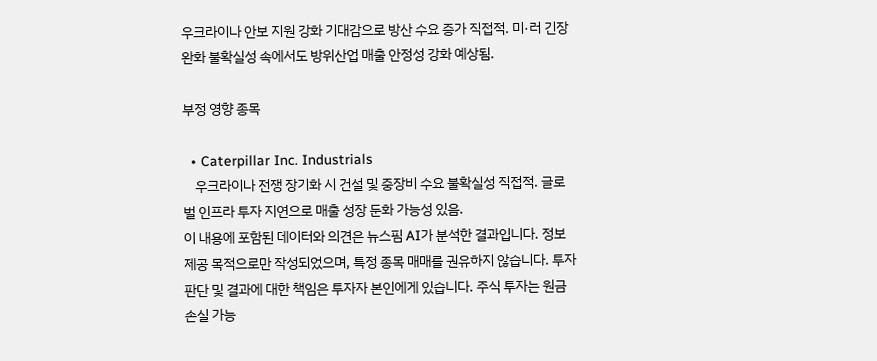우크라이나 안보 지원 강화 기대감으로 방산 수요 증가 직접적. 미·러 긴장 완화 불확실성 속에서도 방위산업 매출 안정성 강화 예상됨.

부정 영향 종목

  • Caterpillar Inc. Industrials
    우크라이나 전쟁 장기화 시 건설 및 중장비 수요 불확실성 직접적. 글로벌 인프라 투자 지연으로 매출 성장 둔화 가능성 있음.
이 내용에 포함된 데이터와 의견은 뉴스핌 AI가 분석한 결과입니다. 정보 제공 목적으로만 작성되었으며, 특정 종목 매매를 권유하지 않습니다. 투자 판단 및 결과에 대한 책임은 투자자 본인에게 있습니다. 주식 투자는 원금 손실 가능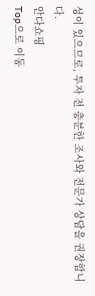성이 있으므로, 투자 전 충분한 조사와 전문가 상담을 권장합니다.
안다쇼핑
Top으로 이동